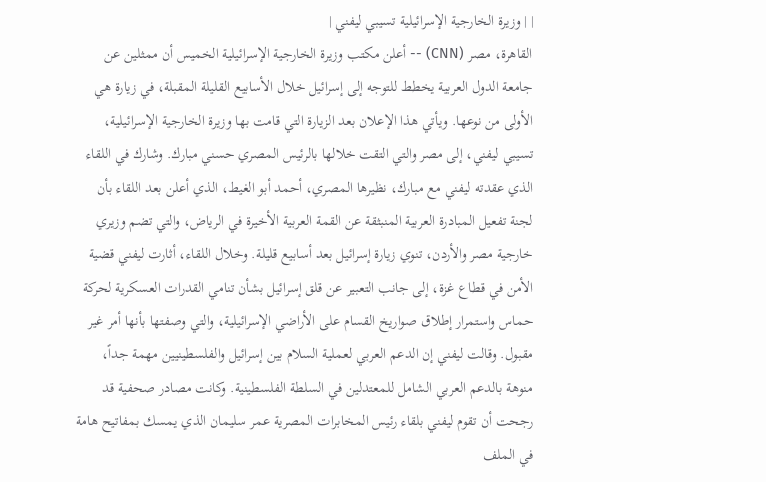| | وزيرة الخارجية الإسرائيلية تسيبي ليفني |
القاهرة، مصر (CNN) -- أعلن مكتب وزيرة الخارجية الإسرائيلية الخميس أن ممثلين عن جامعة الدول العربية يخطط للتوجه إلى إسرائيل خلال الأسابيع القليلة المقبلة، في زيارة هي الأولى من نوعها. ويأتي هذا الإعلان بعد الزيارة التي قامت بها وزيرة الخارجية الإسرائيلية، تسيبي ليفني، إلى مصر والتي التقت خلالها بالرئيس المصري حسني مبارك. وشارك في اللقاء الذي عقدته ليفني مع مبارك، نظيرها المصري، أحمد أبو الغيط، الذي أعلن بعد اللقاء بأن لجنة تفعيل المبادرة العربية المنبثقة عن القمة العربية الأخيرة في الرياض، والتي تضم وزيري خارجية مصر والأردن، تنوي زيارة إسرائيل بعد أسابيع قليلة. وخلال اللقاء، أثارت ليفني قضية الأمن في قطاع غزة، إلى جانب التعبير عن قلق إسرائيل بشأن تنامي القدرات العسكرية لحركة حماس واستمرار إطلاق صواريخ القسام على الأراضي الإسرائيلية، والتي وصفتها بأنها أمر غير مقبول. وقالت ليفني إن الدعم العربي لعملية السلام بين إسرائيل والفلسطينيين مهمة جداً، منوهة بالدعم العربي الشامل للمعتدلين في السلطة الفلسطينية. وكانت مصادر صحفية قد رجحت أن تقوم ليفني بلقاء رئيس المخابرات المصرية عمر سليمان الذي يمسك بمفاتيح هامة في الملف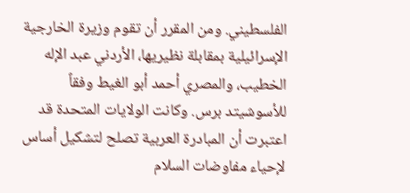الفلسطيني. ومن المقرر أن تقوم وزيرة الخارجية الإسرائيلية بمقابلة نظيريها، الأردني عبد الإله الخطيب، والمصري أحمد أبو الغيط وفقاً للأسوشيتد برس. وكانت الولايات المتحدة قد اعتبرت أن المبادرة العربية تصلح لتشكيل أساس لإحياء مفاوضات السلام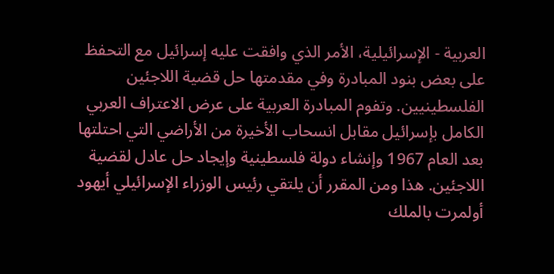العربية - الإسرائيلية، الأمر الذي وافقت عليه إسرائيل مع التحفظ على بعض بنود المبادرة وفي مقدمتها حل قضية اللاجئين الفلسطينيين. وتفوم المبادرة العربية على عرض الاعتراف العربي الكامل بإسرائيل مقابل انسحاب الأخيرة من الأراضي التي احتلتها بعد العام 1967 وإنشاء دولة فلسطينية وإيجاد حل عادل لقضية اللاجئين. هذا ومن المقرر أن يلتقي رئيس الوزراء الإسرائيلي أيهود أولمرت بالملك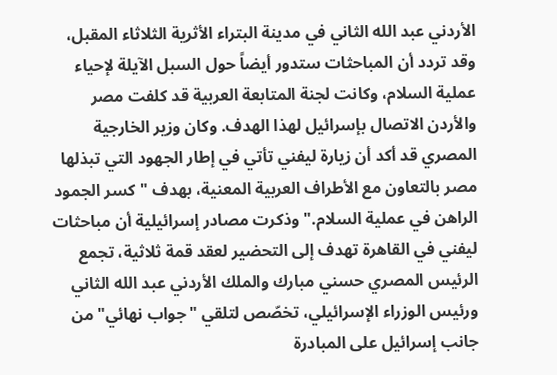الأردني عبد الله الثاني في مدينة البتراء الأثرية الثلاثاء المقبل، وقد تردد أن المباحثات ستدور أيضاً حول السبل الآيلة لإحياء عملية السلام، وكانت لجنة المتابعة العربية قد كلفت مصر والأردن الاتصال بإسرائيل لهذا الهدف. وكان وزير الخارجية المصري قد أكد أن زيارة ليفني تأتي في إطار الجهود التي تبذلها مصر بالتعاون مع الأطراف العربية المعنية، بهدف "كسر الجمود الراهن في عملية السلام." وذكرت مصادر إسرائيلية أن مباحثات ليفني في القاهرة تهدف إلى التحضير لعقد قمة ثلاثية، تجمع الرئيس المصري حسني مبارك والملك الأردني عبد الله الثاني ورئيس الوزراء الإسرائيلي، تخصّص لتلقي "جواب نهائي" من جانب إسرائيل على المبادرة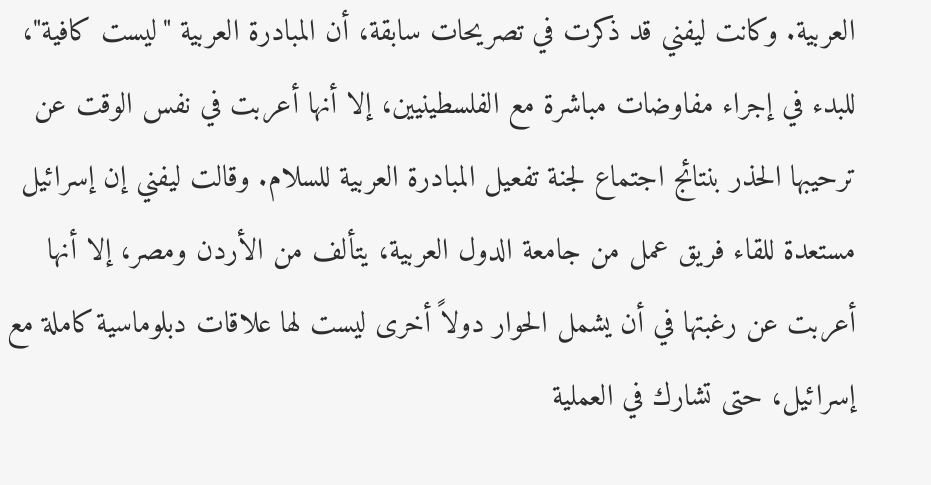العربية. وكانت ليفني قد ذكرت في تصريحات سابقة، أن المبادرة العربية "ليست كافية"، للبدء في إجراء مفاوضات مباشرة مع الفلسطينيين، إلا أنها أعربت في نفس الوقت عن ترحيبها الحذر بنتائج اجتماع لجنة تفعيل المبادرة العربية للسلام. وقالت ليفني إن إسرائيل مستعدة للقاء فريق عمل من جامعة الدول العربية، يتألف من الأردن ومصر، إلا أنها أعربت عن رغبتها في أن يشمل الحوار دولاً أخرى ليست لها علاقات دبلوماسية كاملة مع إسرائيل، حتى تشارك في العملية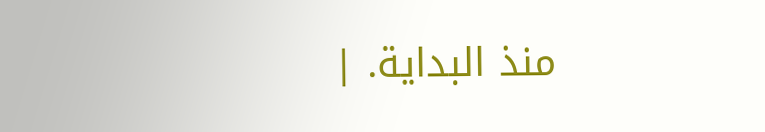منذ البداية. |